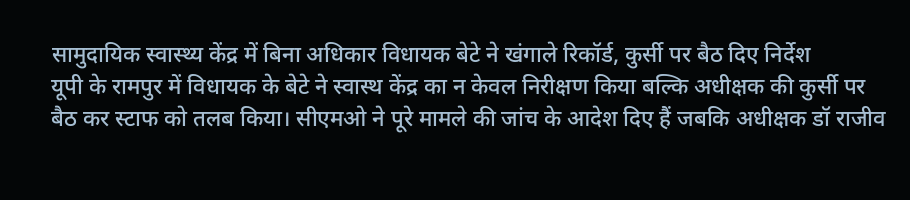सामुदायिक स्वास्थ्य केंद्र में बिना अधिकार विधायक बेटे ने खंगाले रिकॉर्ड, कुर्सी पर बैठ दिए निर्देश
यूपी के रामपुर में विधायक के बेटे ने स्वास्थ केंद्र का न केवल निरीक्षण किया बल्कि अधीक्षक की कुर्सी पर बैठ कर स्टाफ को तलब किया। सीएमओ ने पूरे मामले की जांच के आदेश दिए हैं जबकि अधीक्षक डॉ राजीव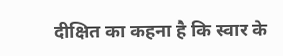दीक्षित का कहना है कि स्वार के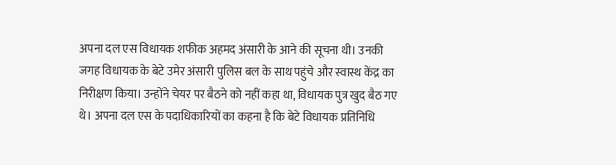अपना दल एस विधायक शफीक अहमद अंसारी के आने की सूचना थी। उनकी जगह विधायक के बेटे उमेर अंसारी पुलिस बल के साथ पहुंचे और स्वास्थ केंद्र का निरीक्षण किया। उन्होंने चेयर पर बैठने को नहीं कहा था, विधायक पुत्र खुद बैठ गए थे। अपना दल एस के पदाधिकारियों का कहना है कि बेटे विधायक प्रतिनिधि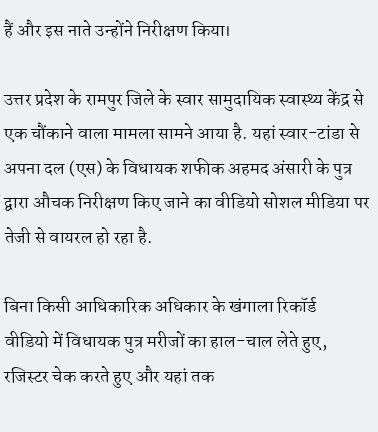हैं और इस नाते उन्होंने निरीक्षण किया।

उत्तर प्रदेश के रामपुर जिले के स्वार सामुदायिक स्वास्थ्य केंद्र से एक चौंकाने वाला मामला सामने आया है. यहां स्वार-टांडा से अपना दल (एस) के विधायक शफीक अहमद अंसारी के पुत्र द्वारा औचक निरीक्षण किए जाने का वीडियो सोशल मीडिया पर तेजी से वायरल हो रहा है.

बिना किसी आधिकारिक अधिकार के खंगाला रिकॉर्ड
वीडियो में विधायक पुत्र मरीजों का हाल-चाल लेते हुए, रजिस्टर चेक करते हुए और यहां तक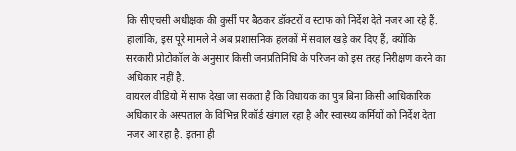कि सीएचसी अधीक्षक की कुर्सी पर बैठकर डॉक्टरों व स्टाफ को निर्देश देते नजर आ रहे हैं. हालांकि, इस पूरे मामले ने अब प्रशासनिक हलकों में सवाल खड़े कर दिए हैं, क्योंकि सरकारी प्रोटोकॉल के अनुसार किसी जनप्रतिनिधि के परिजन को इस तरह निरीक्षण करने का अधिकार नहीं है.
वायरल वीडियो में साफ देखा जा सकता है कि विधायक का पुत्र बिना किसी आधिकारिक अधिकार के अस्पताल के विभिन्न रिकॉर्ड खंगाल रहा है और स्वास्थ्य कर्मियों को निर्देश देता नजर आ रहा है. इतना ही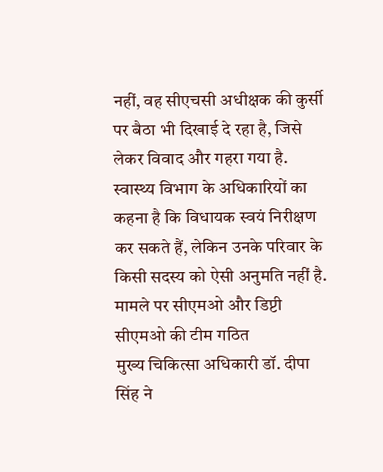नहीं, वह सीएचसी अधीक्षक की कुर्सी पर बैठा भी दिखाई दे रहा है, जिसे लेकर विवाद और गहरा गया है. स्वास्थ्य विभाग के अधिकारियों का कहना है कि विधायक स्वयं निरीक्षण कर सकते हैं, लेकिन उनके परिवार के किसी सदस्य को ऐसी अनुमति नहीं है.
मामले पर सीएमओ और डिप्टी सीएमओ की टीम गठित
मुख्य चिकित्सा अधिकारी डॉ. दीपा सिंह ने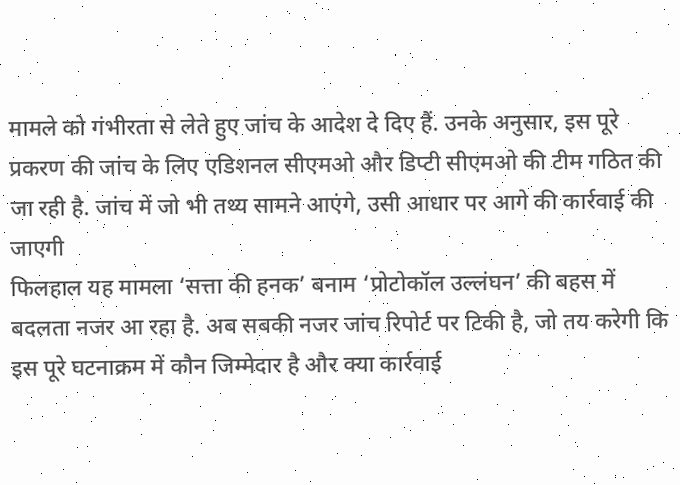मामले को गंभीरता से लेते हुए जांच के आदेश दे दिए हैं. उनके अनुसार, इस पूरे प्रकरण की जांच के लिए एडिशनल सीएमओ और डिप्टी सीएमओ की टीम गठित की जा रही है. जांच में जो भी तथ्य सामने आएंगे, उसी आधार पर आगे की कार्रवाई की जाएगी
फिलहाल यह मामला ‘सत्ता की हनक’ बनाम ‘प्रोटोकॉल उल्लंघन’ की बहस में बदलता नजर आ रहा है. अब सबकी नजर जांच रिपोर्ट पर टिकी है, जो तय करेगी कि इस पूरे घटनाक्रम में कौन जिम्मेदार है और क्या कार्रवाई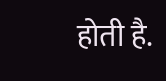होती है.